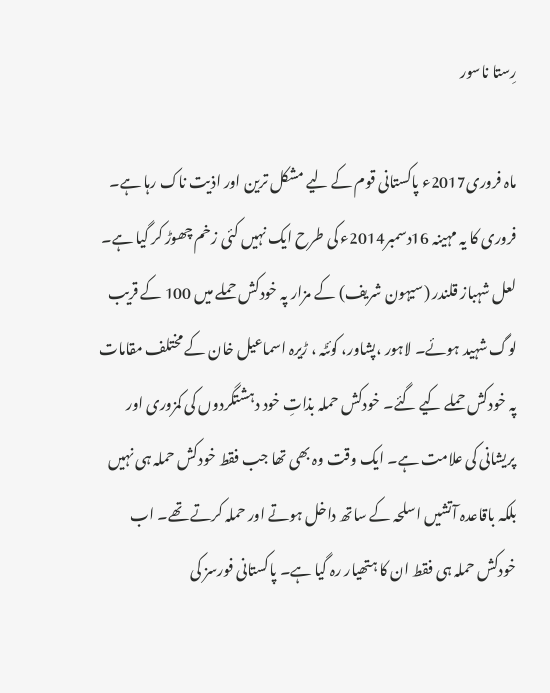رِستا ناسور

ماہ فروری2017ء پاکستانی قوم کے لیے مشکل ترین اور اذیت ناک رہا ہے۔ فروری کا یہ مہینہ 16دسمبر2014ء کی طرح ایک نہیں کئی زخم چھوڑ کر گیا ہے۔ لعل شہباز قلندر (سیہون شریف) کے مزار پہ خودکش حملے میں 100 کے قریب لوگ شہید ہوئے۔ لاہور ،پشاور، کوئٹہ ، ڑیرہ اسماعیل خان کے مختلف مقامات پہ خودکش حملے کیے گئے۔ خودکش حملہ بذاتِ خود دہشتگردوں کی کمزوری اور پریشانی کی علامت ہے۔ ایک وقت وہ بھی تھا جب فقط خودکش حملہ ہی نہیں بلکہ باقاعدہ آتشیں اسلحہ کے ساتھ داخل ہوتے اور حملہ کرتے تھے۔ اب خودکش حملہ ہی فقط ان کا ہتھیار رہ گیا ہے۔ پاکستانی فورسز کی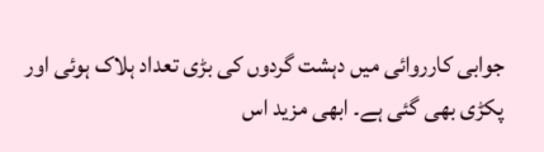جوابی کارروائی میں دہشت گردوں کی بڑی تعداد ہلاک ہوئی اور پکڑی بھی گئی ہے۔ ابھی مزید اس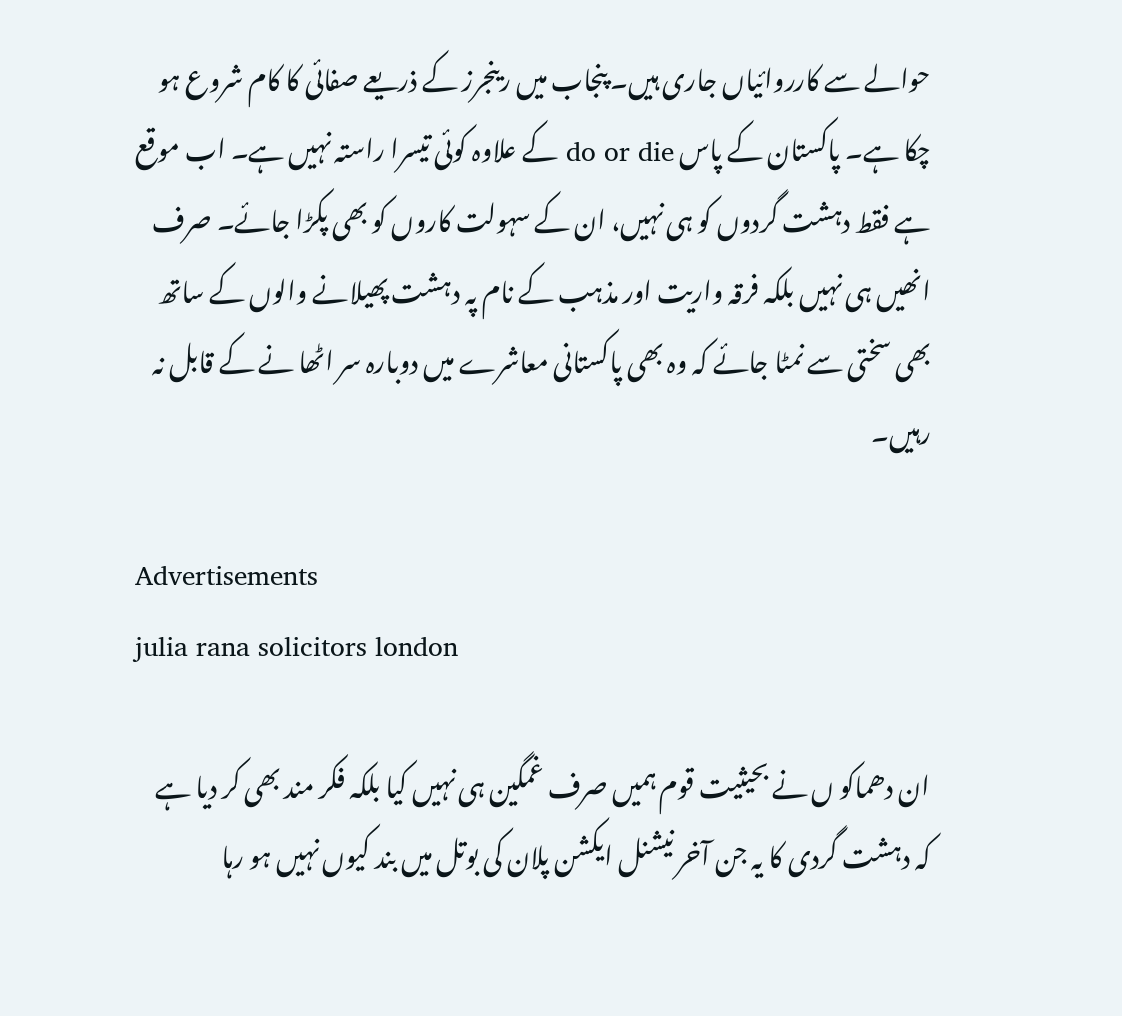حوالے سے کارروائیاں جاری ہیں۔ پنجاب میں رینجرز کے ذریعے صفائی کا کام شروع ہو چکا ہے۔ پاکستان کے پاس do or die کے علاوہ کوئی تیسرا راستہ نہیں ہے۔ اب موقع ہے فقط دہشت گردوں کو ہی نہیں، ان کے سہولت کاروں کو بھی پکڑا جائے۔ صرف انھیں ہی نہیں بلکہ فرقہ واریت اور مذہب کے نام پہ دہشت پھیلانے والوں کے ساتھ بھی سختی سے نمٹا جائے کہ وہ بھی پاکستانی معاشرے میں دوبارہ سر اٹھا نے کے قابل نہ رہیں۔

Advertisements
julia rana solicitors london

ان دھماکو ں نے بحیثیت قوم ہمیں صرف غمگین ہی نہیں کیا بلکہ فکر مند بھی کر دیا ہے کہ دہشت گردی کا یہ جن آخر نیشنل ایکشن پلان کی بوتل میں بند کیوں نہیں ہو رہا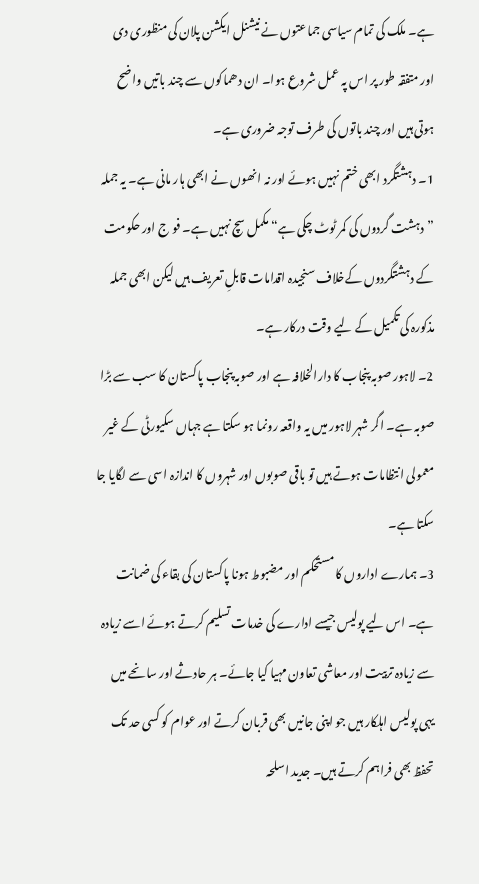ہے۔ ملک کی تمام سیاسی جماعتوں نے نیشنل ایکشن پلان کی منظوری دی اور متفقہ طور پر اس پہ عمل شروع ہوا۔ ان دھماکوں سے چند باتیں واضح ہوتی ہیں اور چند باتوں کی طرف توجہ ضروری ہے۔
1۔ دہشتگرد ابھی ختم نہیں ہوئے اور نہ انھوں نے ابھی ہار مانی ہے۔ یہ جملہ ”دہشت گردوں کی کمر ٹوٹ چکی ہے“ مکمل سچ نہیں ہے۔ فو ج اور حکومت کے دہشتگردوں کےخلاف سنجیدہ اقدامات قابلِ تعریف ہیں لیکن ابھی جملہ مذکورہ کی تکمیل کے لیے وقت درکار ہے۔
2۔ لاہور صوبہ پنجاب کا دارالخلافہ ہے اور صوبہ پنجاب پاکستان کا سب سے بڑا صوبہ ہے۔ اگر شہر لاہور میں یہ واقعہ رونما ہو سکتا ہے جہاں سکیورٹی کے غیر معمولی انتظامات ہوتے ہیں تو باقی صوبوں اور شہروں کا اندازہ اسی سے لگایا جا سکتا ہے۔
3۔ ہمارے اداروں کا مستحکم اور مضبوط ہونا پاکستان کی بقاء کی ضمانت ہے۔ اس لیے پولیس جیسے ادارے کی خدمات تسلیم کرتے ہوئے اسے زیادہ سے زیادہ تربیت اور معاشی تعاون مہیا کیا جائے۔ ہر حادثے اور سانحے میں یہی پولیس اہلکار ہیں جو اپنی جانیں بھی قربان کرتے اور عوام کو کسی حد تک تحفظ بھی فراہم کرتے ہیں۔ جدید اسلحہ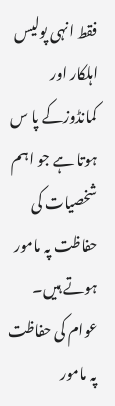فقط انہی پولیس اہلکار اور کمانڈوزکے پا س ہوتا ہے جو اہم شخصیات کی حفاظت پہ مامور ہوتے ہیں۔ عوام کی حفاظت پہ مامور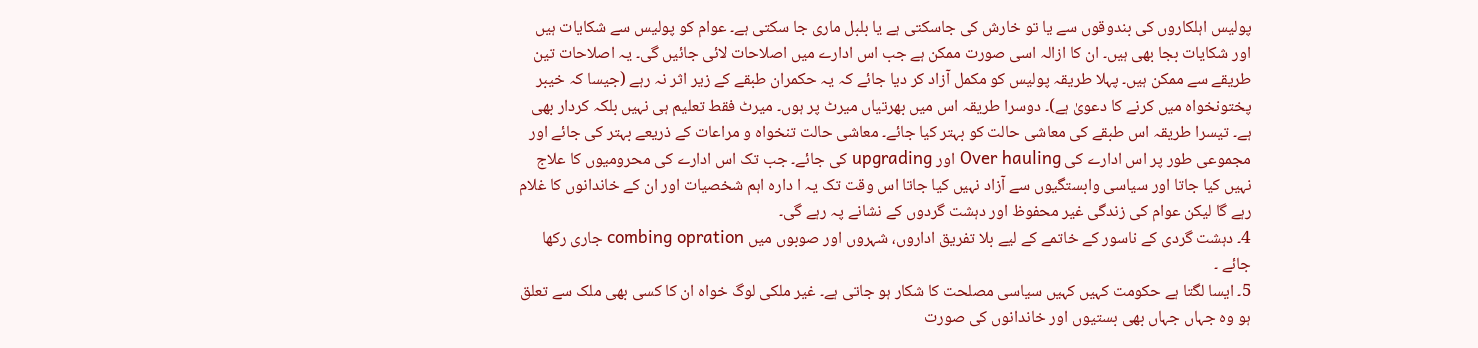پولیس اہلکاروں کی بندوقوں سے یا تو خارش کی جاسکتی ہے یا بلبل ماری جا سکتی ہے۔ عوام کو پولیس سے شکایات ہیں اور شکایات بجا بھی ہیں۔ ان کا ازالہ اسی صورت ممکن ہے جب اس ادارے میں اصلاحات لائی جائیں گی۔ یہ اصلاحات تین طریقے سے ممکن ہیں۔ پہلا طریقہ پولیس کو مکمل آزاد کر دیا جائے کہ یہ حکمران طبقے کے زیر اثر نہ رہے (جیسا کہ خیبر پختونخواہ میں کرنے کا دعویٰ ہے)۔ دوسرا طریقہ اس میں بھرتیاں میرٹ پر ہوں۔ میرٹ فقط تعلیم ہی نہیں بلکہ کردار بھی ہے۔ تیسرا طریقہ اس طبقے کی معاشی حالت کو بہتر کیا جائے۔ معاشی حالت تنخواہ و مراعات کے ذریعے بہتر کی جائے اور مجموعی طور پر اس ادارے کی Over hauling اور upgrading کی جائے۔ جب تک اس ادارے کی محرومیوں کا علاج نہیں کیا جاتا اور سیاسی وابستگیوں سے آزاد نہیں کیا جاتا اس وقت تک یہ ا دارہ اہم شخصیات اور ان کے خاندانوں کا غلام رہے گا لیکن عوام کی زندگی غیر محفوظ اور دہشت گردوں کے نشانے پہ رہے گی۔
4۔ دہشت گردی کے ناسور کے خاتمے کے لیے بلا تفریق اداروں، شہروں اور صوبوں میں combing opration جاری رکھا جائے ۔
5۔ ایسا لگتا ہے حکومت کہیں کہیں سیاسی مصلحت کا شکار ہو جاتی ہے۔ غیر ملکی لوگ خواہ ان کا کسی بھی ملک سے تعلق ہو وہ جہاں جہاں بھی بستیوں اور خاندانوں کی صورت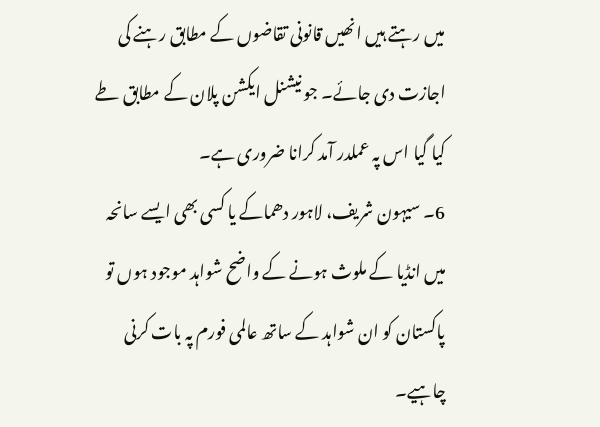میں رہتے ہیں انھیں قانونی تقاضوں کے مطابق رہنے کی اجازت دی جائے۔ جو نیشنل ایکشن پلان کے مطابق طے کیا گیا اس پہ عملدر آمد کرانا ضروری ہے۔
6۔ سیہون شریف، لاہور دھماکے یا کسی بھی ایسے سانحہ میں انڈیا کے ملوث ہونے کے واضح شواہد موجود ہوں تو پاکستان کو ان شواہد کے ساتھ عالمی فورم پہ بات کرنی چاہیے۔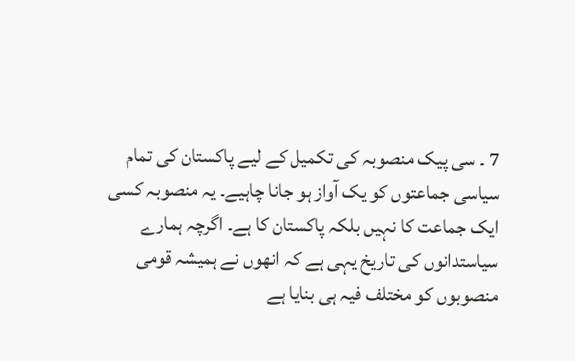7 ۔ سی پیک منصوبہ کی تکمیل کے لیے پاکستان کی تمام سیاسی جماعتوں کو یک آواز ہو جانا چاہیے۔ یہ منصوبہ کسی ایک جماعت کا نہیں بلکہ پاکستان کا ہے۔ اگرچہ ہمارے سیاستدانوں کی تاریخ یہی ہے کہ انھوں نے ہمیشہ قومی منصوبوں کو مختلف فیہ ہی بنایا ہے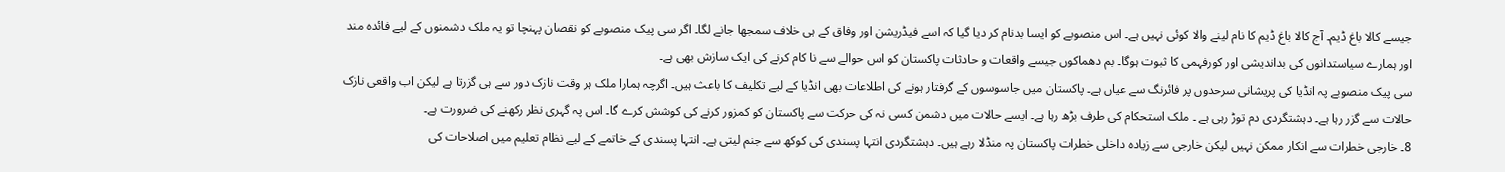جیسے کالا باغ ڈیم۔ آج کالا باغ ڈیم کا نام لینے والا کوئی نہیں ہے۔ اس منصوبے کو ایسا بدنام کر دیا گیا کہ اسے فیڈریشن اور وفاق کے ہی خلاف سمجھا جانے لگا۔ اگر سی پیک منصوبے کو نقصان پہنچا تو یہ ملک دشمنوں کے لیے فائدہ مند اور ہمارے سیاستدانوں کی بداندیشی اور کورفہمی کا ثبوت ہوگا۔ بم دھماکوں جیسے واقعات و حادثات پاکستان کو اس حوالے سے نا کام کرنے کی ایک سازش بھی ہے۔
سی پیک منصوبے پہ انڈیا کی پریشانی سرحدوں پر فائرنگ سے عیاں ہے۔ پاکستان میں جاسوسوں کے گرفتار ہونے کی اطلاعات بھی انڈیا کے لیے تکلیف کا باعث ہیں۔ اگرچہ ہمارا ملک ہر وقت نازک دور سے ہی گزرتا ہے لیکن اب واقعی نازک حالات سے گزر رہا ہے۔ دہشتگردی دم توڑ رہی ہے ۔ ملک استحکام کی طرف بڑھ رہا ہے۔ ایسے حالات میں دشمن کسی نہ کی حرکت سے پاکستان کو کمزور کرنے کی کوشش کرے گا۔ اس پہ گہری نظر رکھنے کی ضرورت ہے۔
8۔ خارجی خطرات سے انکار ممکن نہیں لیکن خارجی سے زیادہ داخلی خطرات پاکستان پہ منڈلا رہے ہیں۔ دہشتگردی انتہا پسندی کی کوکھ سے جنم لیتی ہے۔ انتہا پسندی کے خاتمے کے لیے نظام تعلیم میں اصلاحات کی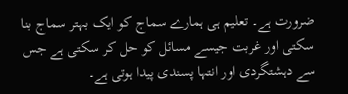ضرورت ہے۔ تعلیم ہی ہمارے سماج کو ایک بہتر سماج بنا سکتی اور غربت جیسے مسائل کو حل کر سکتی ہے جس سے دہشتگردی اور انتہا پسندی پیدا ہوتی ہے۔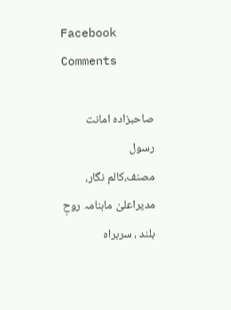Facebook Comments

صاحبزادہ امانت رسول
مصنف،کالم نگار، مدیراعلیٰ ماہنامہ روحِ بلند ، سربراہ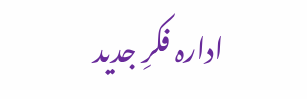ادارہ فکرِ جدید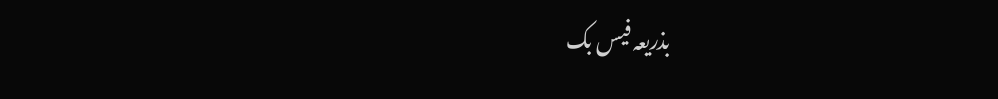بذریعہ فیس بک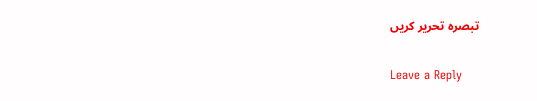تبصرہ تحریر کریں

Leave a Reply